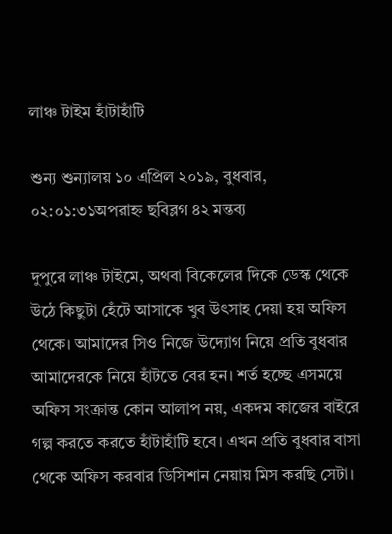লাঞ্চ টাইম হাঁটাহাঁটি

শুন্য শুন্যালয় ১০ এপ্রিল ২০১৯, বুধবার, ০২:০১:৩১অপরাহ্ন ছবিব্লগ ৪২ মন্তব্য

দুপুরে লাঞ্চ টাইমে, অথবা বিকেলের দিকে ডেস্ক থেকে উঠে কিছুটা হেঁটে আসাকে খুব উৎসাহ দেয়া হয় অফিস থেকে। আমাদের সিও নিজে উদ্যোগ নিয়ে প্রতি বুধবার আমাদেরকে নিয়ে হাঁটতে বের হন। শর্ত হচ্ছে এসময়ে অফিস সংক্রান্ত কোন আলাপ নয়, একদম কাজের বাইরে গল্প করতে করতে হাঁটাহাঁটি হবে। এখন প্রতি বুধবার বাসা থেকে অফিস করবার ডিসিশান নেয়ায় মিস করছি সেটা।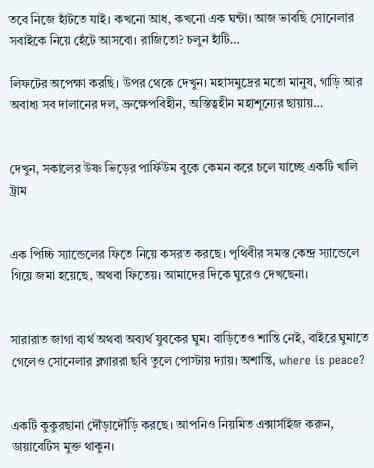তবে নিজে হাঁটতে যাই। কখনো আধ, কখনো এক ঘন্টা। আজ ভাবছি সোনেলার সবাইকে নিয়ে হেঁটে আসবো। রাজিতো? চলুন হাঁটি…

লিফটের অপেক্ষা করছি। উপর থেকে দেখুন। মহাসমুদ্রের মতো মানুষ, গাড়ি আর অবাধ্য সব দালানের দল, ভ্রুক্ষেপবিহীন, অস্তিত্বহীন মহাশূন্যের ছায়ায়…


দেখুন, সকালের উষ্ণ ভিড়ের পার্ফিউম বুকে কেমন করে চলে যাচ্ছে একটি খালি ট্রাম


এক পিচ্চি স্যান্ডেলের ফিতে নিয়ে কসরত করছে। পৃথিবীর সমস্ত কেন্দ্র স্যান্ডেলে গিয়ে জমা হয়েছে, অথবা ফিতেয়। আমাদের দিকে ঘুরেও দেখছেনা।


সারারাত জাগা ব্যর্থ অথবা অব্যর্থ যুবকের ঘুম। বাড়িতেও শান্তি নেই, বাইরে ঘুমাতে গেলেও সোনেলার ব্লগাররা ছবি তুলে পোস্টায় দ্যায়। অশান্তি, where is peace?


একটি কুকুরছানা দৌঁড়াদৌঁড়ি করছে। আপনিও নিয়মিত এক্সার্সাইজ করুন, ডায়াবেটিস মুক্ত থাকুন।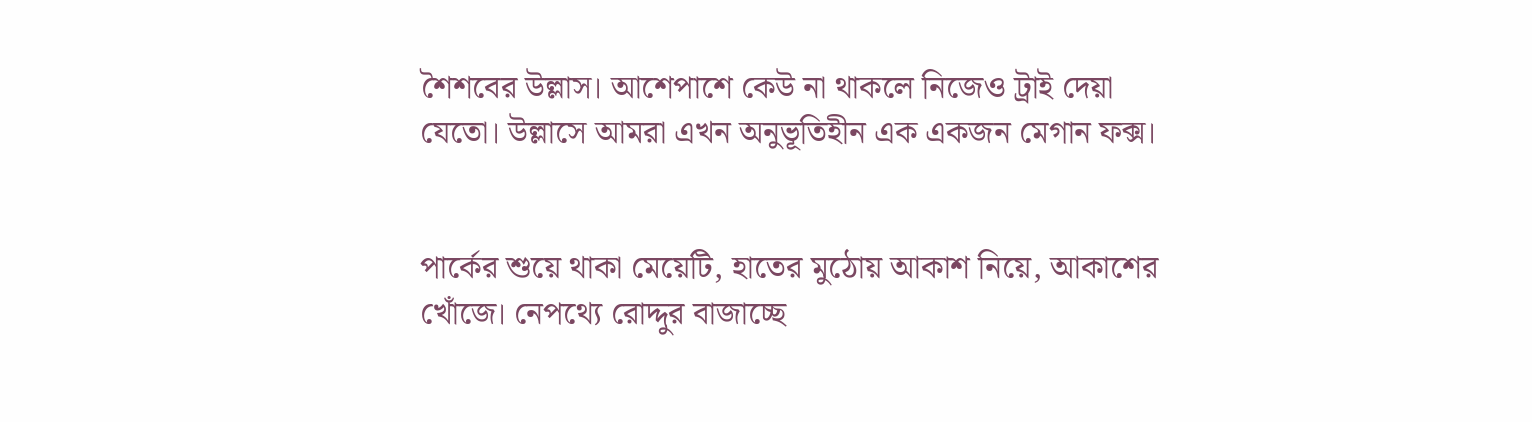শৈশবের উল্লাস। আশেপাশে কেউ না থাকলে নিজেও ট্রাই দেয়া যেতো। উল্লাসে আমরা এখন অনুভূতিহীন এক একজন মেগান ফক্স।


পার্কের শুয়ে থাকা মেয়েটি, হাতের মুঠোয় আকাশ নিয়ে, আকাশের খোঁজে। নেপথ্যে রোদ্দুর বাজাচ্ছে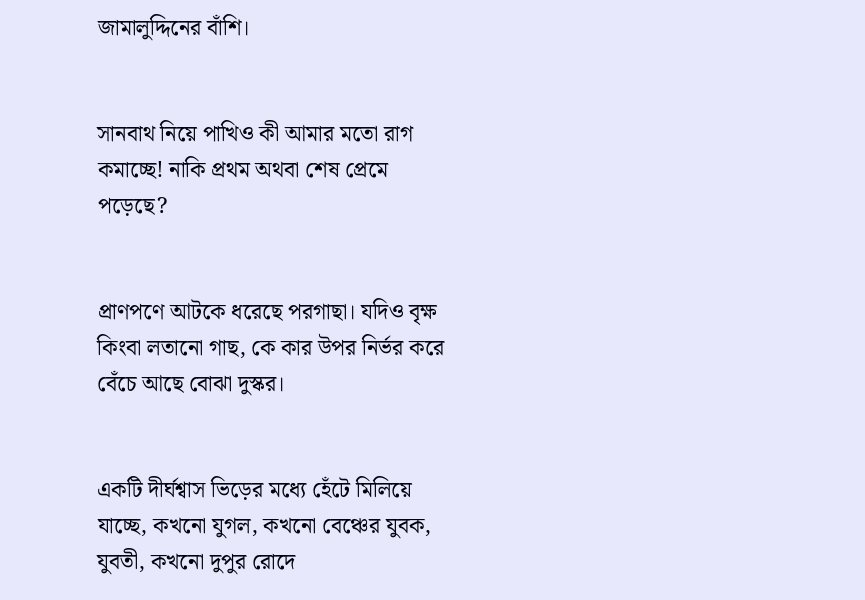জামালুদ্দিনের বাঁশি।


সানবাথ নিয়ে পাখিও কী আমার মতো রাগ কমাচ্ছে! নাকি প্রথম অথবা শেষ প্রেমে পড়েছে?


প্রাণপণে আটকে ধরেছে পরগাছা। যদিও বৃক্ষ কিংবা লতানো গাছ, কে কার উপর নির্ভর করে বেঁচে আছে বোঝা দুস্কর।


একটি দীর্ঘশ্বাস ভিড়ের মধ্যে হেঁটে মিলিয়ে যাচ্ছে, কখনো যুগল, কখনো বেঞ্চের যুবক, যুবতী, কখনো দুপুর রোদে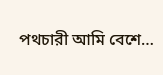পথচারী আমি বেশে…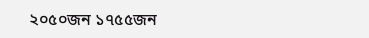২০৫০জন ১৭৫৫জন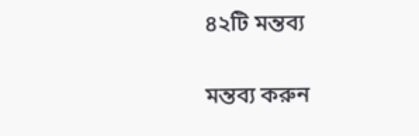৪২টি মন্তব্য

মন্তব্য করুন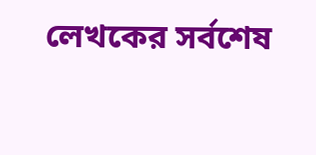লেখকের সর্বশেষ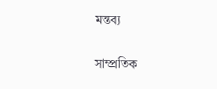মন্তব্য

সাম্প্রতিক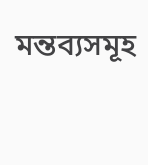মন্তব্যসমূহ